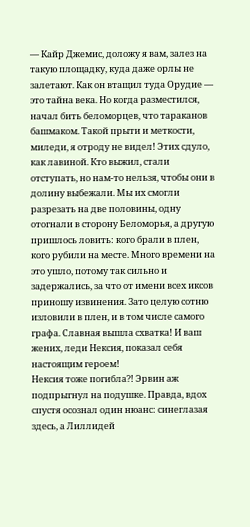— Кайр Джемис, доложу я вам, залез на такую площадку, куда даже орлы не залетают. Как он втащил туда Орудие — это тайна века. Но когда разместился, начал бить беломорцев, что тараканов башмаком. Такой прыти и меткости, миледи, я отроду не видел! Этих сдуло, как лавиной. Кто выжил, стали отступать, но нам-то нельзя, чтобы они в долину выбежали. Мы их смогли разрезать на две половины, одну отогнали в сторону Беломорья, а другую пришлось ловить: кого брали в плен, кого рубили на месте. Много времени на это ушло, потому так сильно и задержались, за что от имени всех иксов приношу извинения. Зато целую сотню изловили в плен, и в том числе самого графа. Славная вышла схватка! И ваш жених, леди Нексия, показал себя настоящим героем!
Нексия тоже погибла?! Эрвин аж подпрыгнул на подушке. Правда, вдох спустя осознал один нюанс: синеглазая здесь, а Лиллидей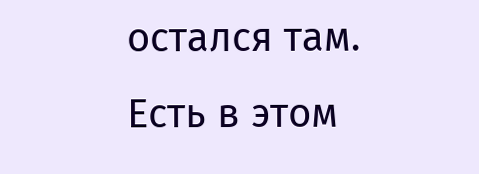остался там. Есть в этом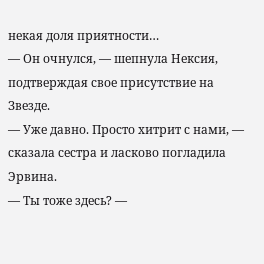некая доля приятности…
— Он очнулся, — шепнула Нексия, подтверждая свое присутствие на Звезде.
— Уже давно. Просто хитрит с нами, — сказала сестра и ласково погладила Эрвина.
— Ты тоже здесь? —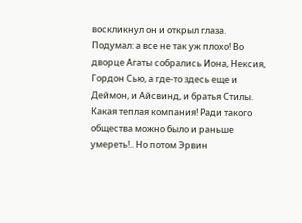воскликнул он и открыл глаза.
Подумал: а все не так уж плохо! Во дворце Агаты собрались Иона, Нексия, Гордон Сью, а где-то здесь еще и Деймон, и Айсвинд, и братья Стилы. Какая теплая компания! Ради такого общества можно было и раньше умереть!.. Но потом Эрвин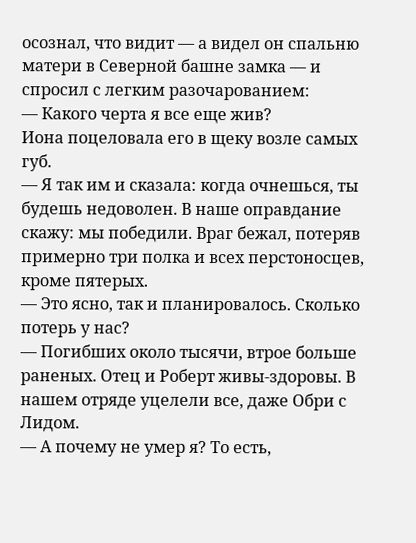осознал, что видит — а видел он спальню матери в Северной башне замка — и спросил с легким разочарованием:
— Какого черта я все еще жив?
Иона поцеловала его в щеку возле самых губ.
— Я так им и сказала: когда очнешься, ты будешь недоволен. В наше оправдание скажу: мы победили. Враг бежал, потеряв примерно три полка и всех перстоносцев, кроме пятерых.
— Это ясно, так и планировалось. Сколько потерь у нас?
— Погибших около тысячи, втрое больше раненых. Отец и Роберт живы-здоровы. В нашем отряде уцелели все, даже Обри с Лидом.
— А почему не умер я? То есть,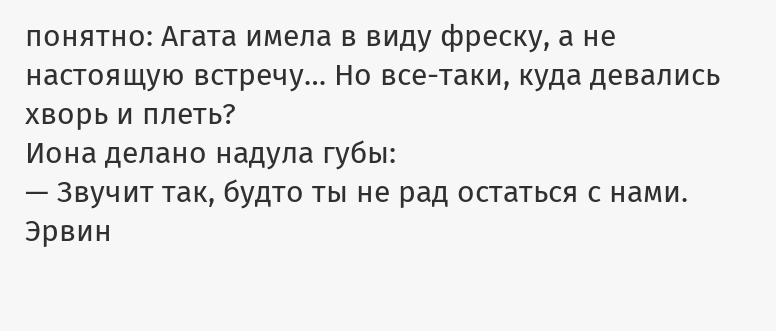понятно: Агата имела в виду фреску, а не настоящую встречу… Но все-таки, куда девались хворь и плеть?
Иона делано надула губы:
— Звучит так, будто ты не рад остаться с нами.
Эрвин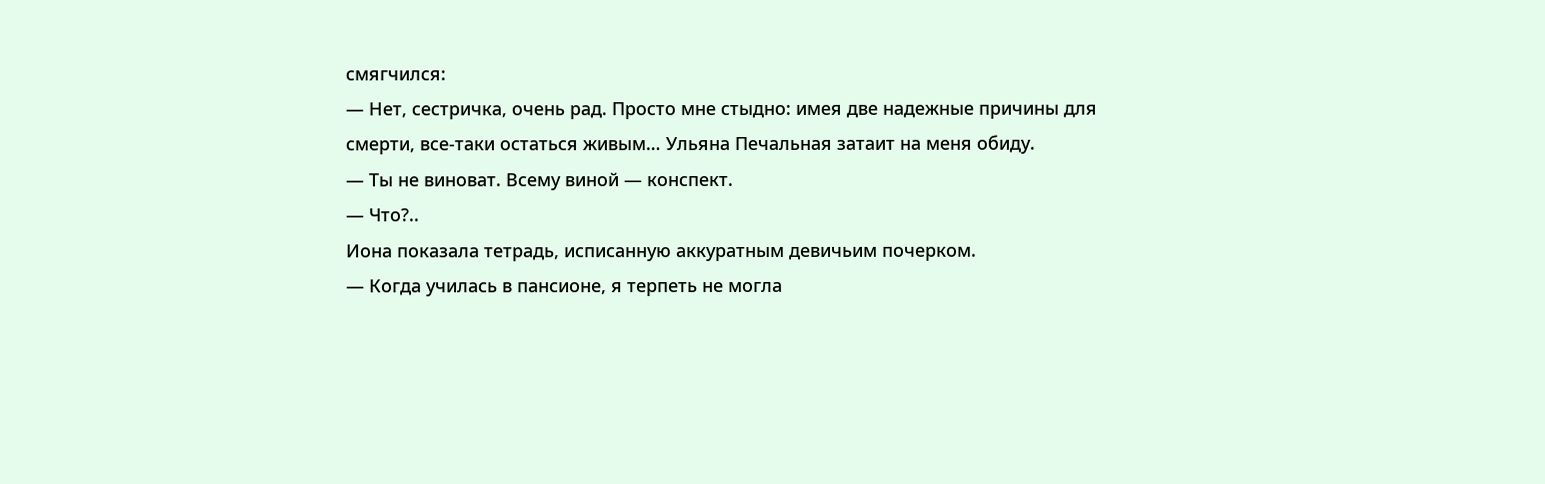смягчился:
— Нет, сестричка, очень рад. Просто мне стыдно: имея две надежные причины для смерти, все-таки остаться живым… Ульяна Печальная затаит на меня обиду.
— Ты не виноват. Всему виной — конспект.
— Что?..
Иона показала тетрадь, исписанную аккуратным девичьим почерком.
— Когда училась в пансионе, я терпеть не могла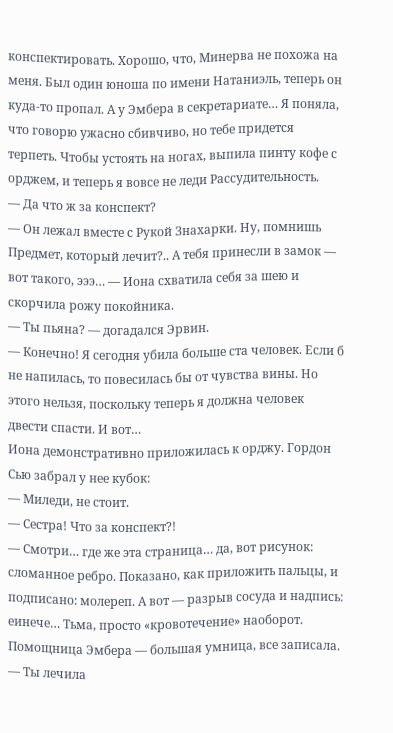конспектировать. Хорошо, что, Минерва не похожа на меня. Был один юноша по имени Натаниэль, теперь он куда-то пропал. А у Эмбера в секретариате… Я поняла, что говорю ужасно сбивчиво, но тебе придется терпеть. Чтобы устоять на ногах, выпила пинту кофе с орджем, и теперь я вовсе не леди Рассудительность.
— Да что ж за конспект?
— Он лежал вместе с Рукой Знахарки. Ну, помнишь Предмет, который лечит?.. А тебя принесли в замок — вот такого, эээ… — Иона схватила себя за шею и скорчила рожу покойника.
— Ты пьяна? — догадался Эрвин.
— Конечно! Я сегодня убила больше ста человек. Если б не напилась, то повесилась бы от чувства вины. Но этого нельзя, поскольку теперь я должна человек двести спасти. И вот…
Иона демонстративно приложилась к орджу. Гордон Сью забрал у нее кубок:
— Миледи, не стоит.
— Сестра! Что за конспект?!
— Смотри… где же эта страница… да, вот рисунок: сломанное ребро. Показано, как приложить пальцы, и подписано: молереп. А вот — разрыв сосуда и надпись: еинече… Тьма, просто «кровотечение» наоборот. Помощница Эмбера — большая умница, все записала.
— Ты лечила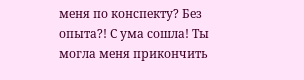меня по конспекту? Без опыта?! С ума сошла! Ты могла меня прикончить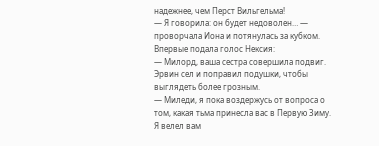надежнее, чем Перст Вильгельма!
— Я говорила: он будет недоволен… — проворчала Иона и потянулась за кубком.
Впервые подала голос Нексия:
— Милорд, ваша сестра совершила подвиг.
Эрвин сел и поправил подушки, чтобы выглядеть более грозным.
— Миледи, я пока воздержусь от вопроса о том, какая тьма принесла вас в Первую Зиму. Я велел вам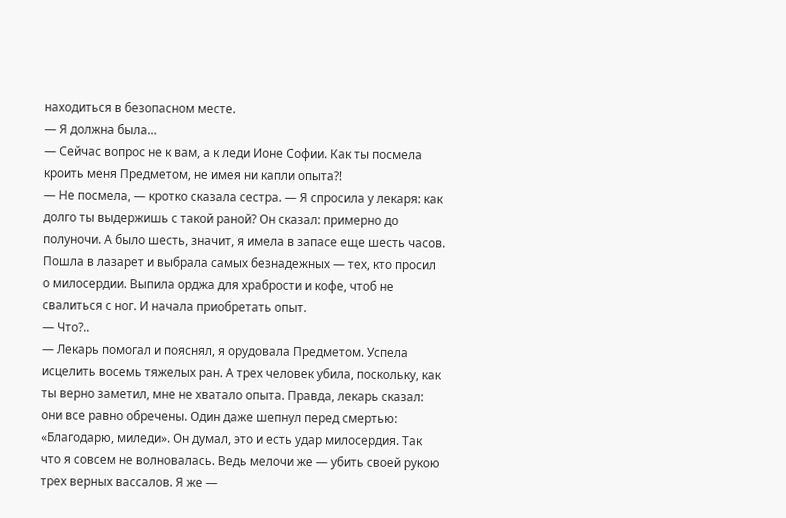находиться в безопасном месте.
— Я должна была…
— Сейчас вопрос не к вам, а к леди Ионе Софии. Как ты посмела кроить меня Предметом, не имея ни капли опыта?!
— Не посмела, — кротко сказала сестра. — Я спросила у лекаря: как долго ты выдержишь с такой раной? Он сказал: примерно до полуночи. А было шесть, значит, я имела в запасе еще шесть часов. Пошла в лазарет и выбрала самых безнадежных — тех, кто просил о милосердии. Выпила орджа для храбрости и кофе, чтоб не свалиться с ног. И начала приобретать опыт.
— Что?..
— Лекарь помогал и пояснял, я орудовала Предметом. Успела исцелить восемь тяжелых ран. А трех человек убила, поскольку, как ты верно заметил, мне не хватало опыта. Правда, лекарь сказал: они все равно обречены. Один даже шепнул перед смертью: «Благодарю, миледи». Он думал, это и есть удар милосердия. Так что я совсем не волновалась. Ведь мелочи же — убить своей рукою трех верных вассалов. Я же —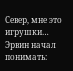Север, мне это игрушки…
Эрвин начал понимать: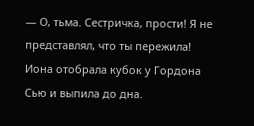— О, тьма. Сестричка, прости! Я не представлял, что ты пережила!
Иона отобрала кубок у Гордона Сью и выпила до дна.